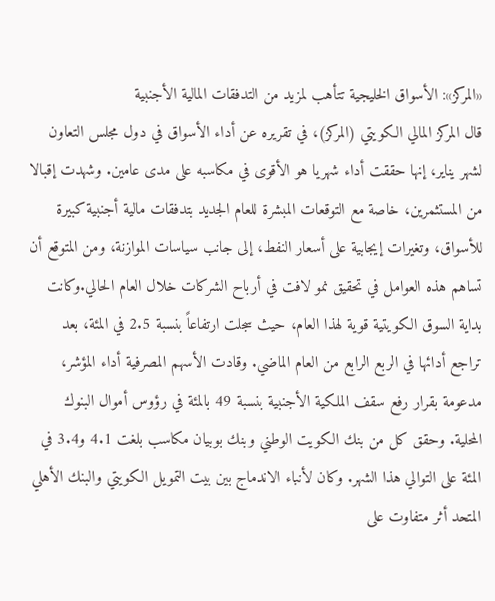«المركز»: الأسواق الخليجية تتأهب لمزيد من التدفقات المالية الأجنبية
قال المركز المالي الكويتي (المركز)، في تقريره عن أداء الأسواق في دول مجلس التعاون لشهر يناير، إنها حققت أداء شهريا هو الأقوى في مكاسبه على مدى عامين. وشهدت إقبالا من المستثمرين، خاصة مع التوقعات المبشرة للعام الجديد بتدفقات مالية أجنبية كبيرة للأسواق، وتغيرات إيجابية على أسعار النفط، إلى جانب سياسات الموازنة، ومن المتوقع أن تساهم هذه العوامل في تحقيق نمو لافت في أرباح الشركات خلال العام الحالي.وكانت بداية السوق الكويتية قوية لهذا العام، حيث سجلت ارتفاعاً بنسبة 2.5 في المئة، بعد تراجع أدائها في الربع الرابع من العام الماضي. وقادت الأسهم المصرفية أداء المؤشر، مدعومة بقرار رفع سقف الملكية الأجنبية بنسبة 49 بالمئة في رؤوس أموال البنوك المحلية. وحقق كل من بنك الكويت الوطني وبنك بوبيان مكاسب بلغت 4.1 و3.4 في المئة على التوالي هذا الشهر. وكان لأنباء الاندماج بين بيت التمويل الكويتي والبنك الأهلي المتحد أثر متفاوت على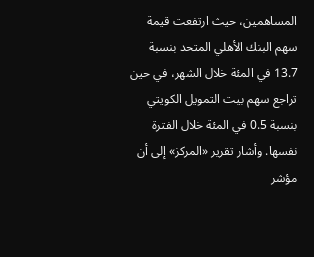المساهمين، حيث ارتفعت قيمة سهم البنك الأهلي المتحد بنسبة 13.7 في المئة خلال الشهر، في حين تراجع سهم بيت التمويل الكويتي بنسبة 0.5 في المئة خلال الفترة نفسها. وأشار تقرير «المركز» إلى أن مؤشر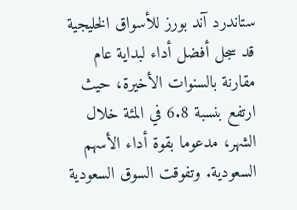ستاندرد آند بورز للأسواق الخليجية قد سجل أفضل أداء لبداية عام مقارنة بالسنوات الأخيرة، حيث ارتفع بنسبة 6.8 في المئة خلال الشهر، مدعوما بقوة أداء الأسهم السعودية. وتفوقت السوق السعودية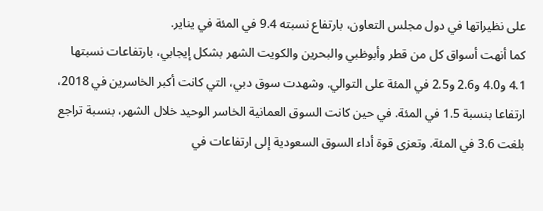على نظيراتها في دول مجلس التعاون، بارتفاع نسبته 9.4 في المئة في يناير.
كما أنهت أسواق كل من قطر وأبوظبي والبحرين والكويت الشهر بشكل إيجابي، بارتفاعات نسبتها 4.1 و4.0 و2.6 و2.5 في المئة على التوالي. وشهدت سوق دبي، التي كانت أكبر الخاسرين في 2018، ارتفاعا بنسبة 1.5 في المئة. في حين كانت السوق العمانية الخاسر الوحيد خلال الشهر، بنسبة تراجع بلغت 3.6 في المئة. وتعزى قوة أداء السوق السعودية إلى ارتفاعات في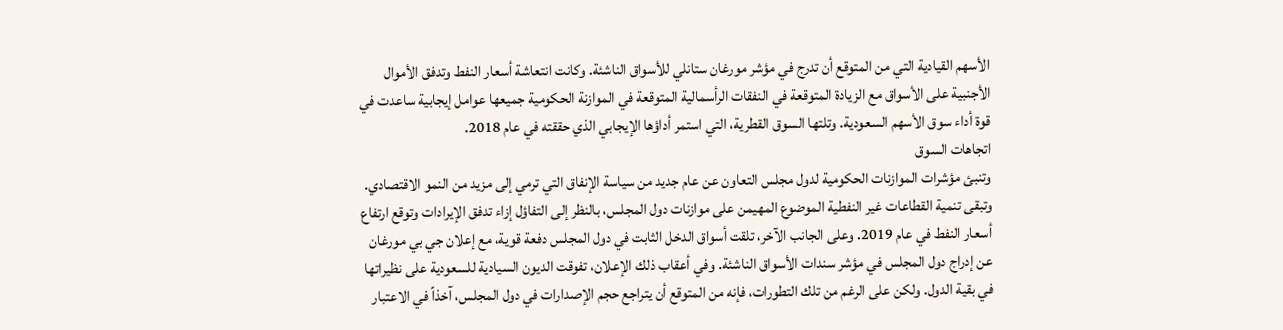الأسهم القيادية التي من المتوقع أن تدرج في مؤشر مورغان ستانلي للأسواق الناشئة. وكانت انتعاشة أسعار النفط وتدفق الأموال الأجنبية على الأسواق مع الزيادة المتوقعة في النفقات الرأسمالية المتوقعة في الموازنة الحكومية جميعها عوامل إيجابية ساعدت في قوة أداء سوق الأسهم السعودية. وتلتها السوق القطرية، التي استمر أداؤها الإيجابي الذي حققته في عام 2018.
اتجاهات السوق
وتنبئ مؤشرات الموازنات الحكومية لدول مجلس التعاون عن عام جديد من سياسة الإنفاق التي ترمي إلى مزيد من النمو الاقتصادي. وتبقى تنمية القطاعات غير النفطية الموضوع المهيمن على موازنات دول المجلس، بالنظر إلى التفاؤل إزاء تدفق الإيرادات وتوقع ارتفاع أسعار النفط في عام 2019. وعلى الجانب الآخر، تلقت أسواق الدخل الثابت في دول المجلس دفعة قوية، مع إعلان جي بي مورغان عن إدراج دول المجلس في مؤشر سندات الأسواق الناشئة. وفي أعقاب ذلك الإعلان، تفوقت الديون السيادية للسعودية على نظيراتها في بقية الدول. ولكن على الرغم من تلك التطورات، فإنه من المتوقع أن يتراجع حجم الإصدارات في دول المجلس، آخذاً في الاعتبار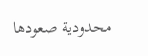محدودية صعودها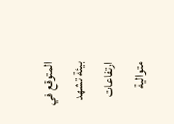المتوقع في بيئة تشهد ارتفاعات متوالية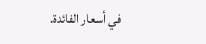في أسعار الفائدة.